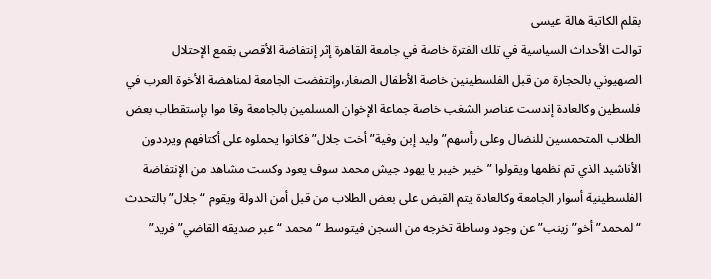بقلم الكاتبة هالة عيسى
توالت الأحداث السياسية في تلك الفترة خاصة في جامعة القاهرة إثر إنتفاضة الأقصى بقمع الإحتلال الصهيوني بالحجارة من قبل الفلسطينين خاصة الأطفال الصغار،وإنتفضت الجامعة لمناهضة الأخوة العرب في فلسطين وكالعادة إندست عناصر الشغب خاصة جماعة الإخوان المسلمين بالجامعة وقا موا بإستقطاب بعض الطلاب المتحمسين للنضال وعلى رأسهم” وليد إبن وفية” أخت جلال” فكانوا يحملوه على أكتافهم ويرددون الأناشيد الذي تم نظمها ويقولوا ” خيبر خيبر يا يهود جيش محمد سوف يعود وكست مشاهد من الإنتفاضة الفلسطينية أسوار الجامعة وكالعادة يتم القبض على بعض الطلاب من قبل أمن الدولة ويقوم “جلال” بالتحدث “لمحمد” أخو” زينب” عن وجود وساطة تخرجه من السجن فيتوسط “محمد “عبر صديقه القاضي” فريد”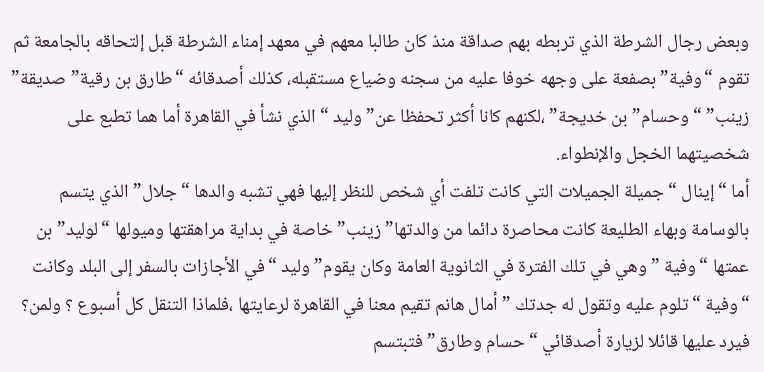وبعض رجال الشرطة الذي تربطه بهم صداقة منذ كان طالبا معهم في معهد إمناء الشرطة قبل إلتحاقه بالجامعة ثم تقوم “وفية” بصفعة على وجهه خوفا عليه من سجنه وضياع مستقبله، كذلك أصدقائه “طارق بن رقية” صديقة” زينب” “وحسام” بن خديجة” ،لكنهم كانا أكثر تحفظا عن” وليد “الذي نشأ في القاهرة أما هما تطبع على شخصيتهما الخجل والإنطواء.
أما “إينال “جميلة الجميلات التي كانت تلفت أي شخص للنظر إليها فهي تشبه والدها “جلال” الذي يتسم بالوسامة وبهاء الطليعة كانت محاصرة دائما من والدتها” زينب” خاصة في بداية مراهقتها وميولها “لوليد” بن عمتها “وفية ” وهي في تلك الفترة في الثانوية العامة وكان يقوم” وليد “في الأجازات بالسفر إلى البلد وكانت “وفية “تلوم عليه وتقول له جدتك ” أمال هانم تقيم معنا في القاهرة لرعايتها ،فلماذا التنقل كل أسبوع ؟ ولمن؟ فيرد عليها قائلا لزيارة أصدقائي “حسام وطارق” فتبتسم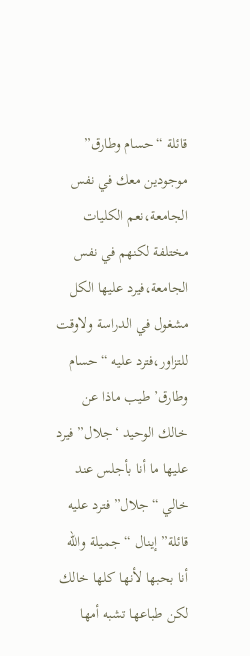قائلة “حسام وطارق” موجودين معك في نفس الجامعة،نعم الكليات مختلفة لكنهم في نفس الجامعة،فيرد عليها الكل مشغول في الدراسة ولاوقت للتزاور،فترد عليه “حسام وطارق’ طيب ماذا عن خالك الوحيد ‘جلال” فيرد عليها ما أنا بأجلس عند خالي “جلال” فترد عليه قائلة” إينال “جميلة والله أنا بحبها لأنها كلها خالك لكن طباعها تشبه أمها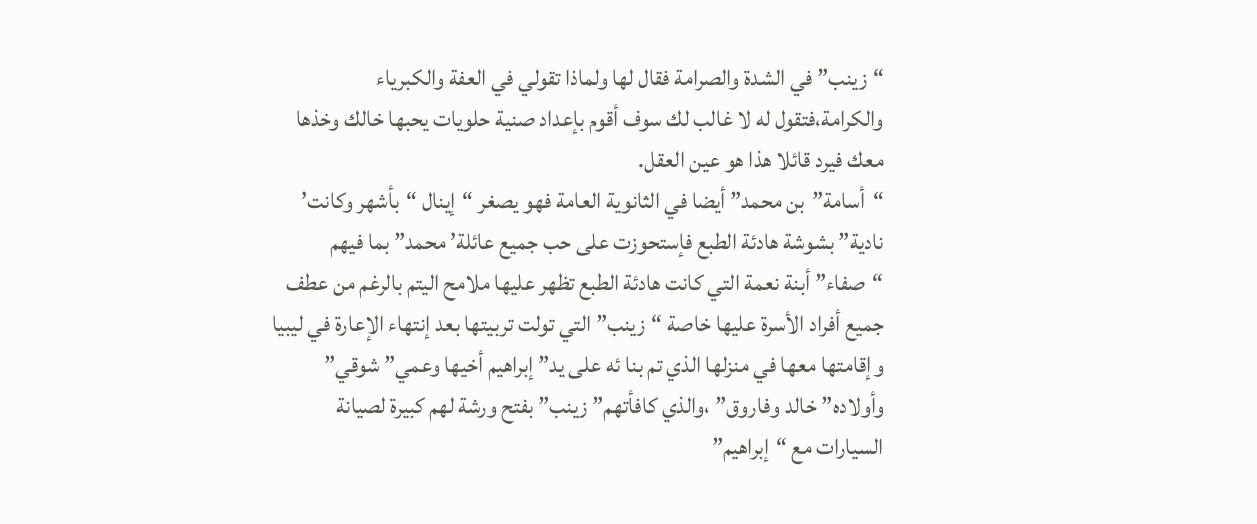“زينب” في الشدة والصرامة فقال لها ولماذا تقولي في العفة والكبرياء والكرامة،فتقول له لا غالب لك سوف أقوم بإعداد صنية حلويات يحبها خالك وخذها معك فيرد قائلا هذا هو عين العقل.
“أسامة”بن محمد” أيضا في الثانوية العامة فهو يصغر “إينال “بأشهر وكانت’ نادية” بشوشة هادئة الطبع فإستحوزت على حب جميع عائلة’ محمد” بما فيهم “صفاء” أبنة نعمة التي كانت هادئة الطبع تظهر عليها ملامح اليتم بالرغم من عطف جميع أفراد الأسرة عليها خاصة “زينب” التي تولت تربيتها بعد إنتهاء الإعارة في ليبيا وإقامتها معها في منزلها الذي تم بنا ئه على يد” إبراهيم أخيها وعمي” شوقي” وأولاده” خالد وفاروق” ،والذي كافأتهم” زينب” بفتح ورشة لهم كبيرة لصيانة السيارات مع “إبراهيم”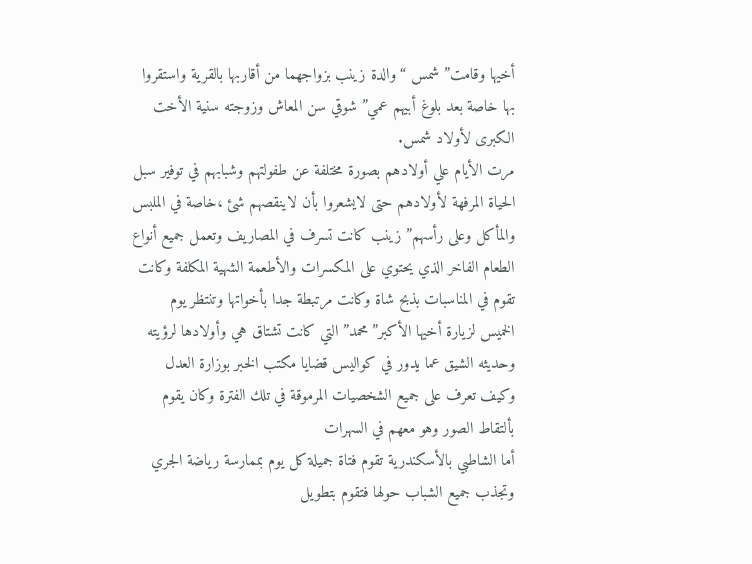أخيها وقامت” شمس “والدة زينب بزواجهما من أقاربها بالقرية واستقروا بها خاصة بعد بلوغ أبيهم عمي” شوقي سن المعاش وزوجته سنية الأخت الكبرى لأولاد شمس.
مرت الأيام علي أولادهم بصورة مختلفة عن طفولتهم وشبابهم في توفير سبل الحياة المرفهة لأولادهم حتى لايشعروا بأن لاينقصهم شئ ،خاصة في الملبس والمأكل وعلى رأسهم” زينب كانت تسرف في المصاريف وتعمل جميع أنواع الطعام الفاخر الذي يحتوي على المكسرات والأطعمة الشهية المكلفة وكانت تقوم في المناسبات بذبح شاة وكانت مرتبطة جدا بأخواتها وتنتظر يوم الخميس لزيارة أخيها الأكبر” محمد” التي كانت تشتاق هي وأولادها لرؤيته وحديثه الشيق عما يدور في كواليس قضايا مكتب الخبر بوزارة العدل وكيف تعرف على جميع الشخصيات المرموقة في تلك الفترة وكان يقوم بألتقاط الصور وهو معهم في السهرات
أما الشاطبي بالأسكندرية تقوم فتاة جميلة كل يوم بممارسة رياضة الجري وتجذب جميع الشباب حولها فتقوم بتطويل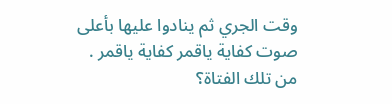وقت الجري ثم ينادوا عليها بأعلى صوت كفاية ياقمر كفاية ياقمر .
من تلك الفتاة؟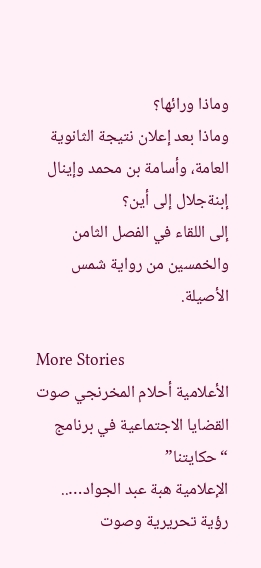وماذا ورائها؟
وماذا بعد إعلان نتيجة الثانوية العامة، وأسامة بن محمد وإينال إبنةجلال إلى أين؟
إلى اللقاء في الفصل الثامن والخمسين من رواية شمس الأصيلة.

More Stories
الأعلامية أحلام المخرنجي صوت القضايا الاجتماعية في برنامج “حكايتنا”
الإعلامية هبة عبد الجواد….. رؤية تحريرية وصوت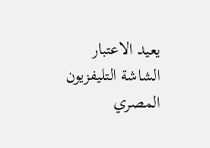يعيد الاعتبار الشاشة التليفزيون المصري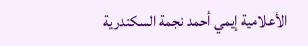الأعلامية إيمي أحمد نجمة السكندرية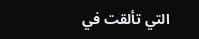التي تألقت في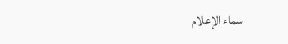سماء الإعلام